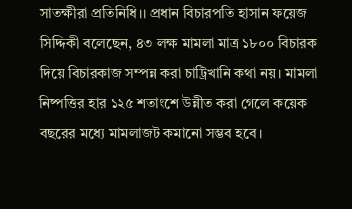সাতক্ষীরা প্রতিনিধি।। প্রধান বিচারপতি হাসান ফয়েজ সিদ্দিকী বলেছেন, ৪৩ লক্ষ মামলা মাত্র ১৮০০ বিচারক দিয়ে বিচারকাজ সম্পন্ন করা চাট্রিখানি কথা নয়। মামলা নিষ্পত্তির হার ১২৫ শতাংশে উন্নীত করা গেলে কয়েক বছরের মধ্যে মামলাজট কমানো সম্ভব হবে।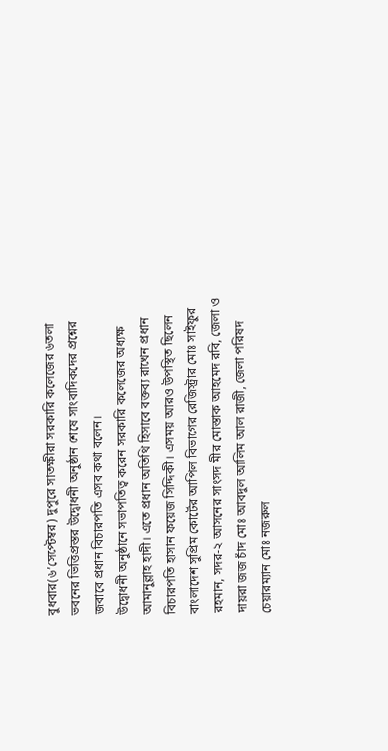বুধবার(৬’সেপ্টেম্বর) দুপুরে সাতক্ষীরা সরকারি কলেজের ৬তলা ভবনের ভিত্তিপ্রস্তর উদ্বোধনী অনুষ্ঠান শেষে সাংবাদিকদের প্রশ্নের জবাবে প্রধান বিচারপতি এসব কথা বলেন।
উদ্বোধনী অনুষ্ঠানে সভাপতিত্ব করেন সরকারি কলেজের অধ্যক্ষ আমানুল্লাহ হাদী। এতে প্রধান অতিথি হিসাবে বক্তব্য রাখেন প্রধান বিচারপতি হাসান ফয়েজ সিদ্দিকী। এসময় আরও উপস্থিত ছিলেন বাংলাদেশ সুপ্রিম কোর্টের আপিল বিভাগের রেজিস্ট্রার মোঃ সাইফুর রহমান, সদর-২ আসনের সাংসদ মীর মোস্তাক আহমেদ রবি, জেলা ও দায়রা জজ চাঁদ মোঃ আবদুল আলিম আল রাজী, জেলা পরিষদ চেয়ারম্যান মোঃ নজরুল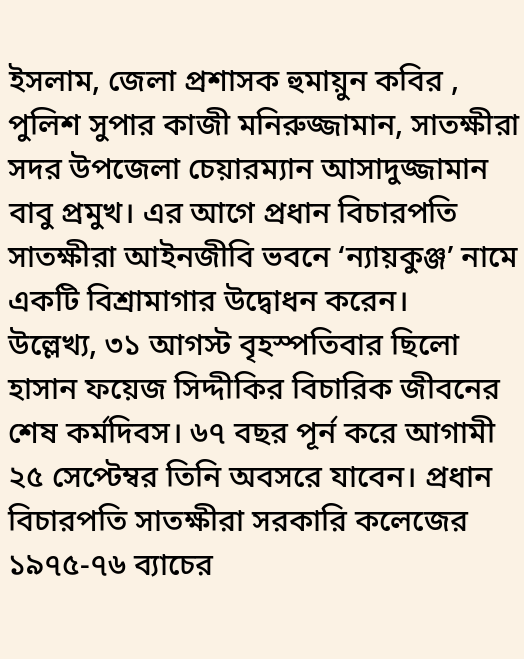ইসলাম, জেলা প্রশাসক হুমায়ুন কবির , পুলিশ সুপার কাজী মনিরুজ্জামান, সাতক্ষীরা সদর উপজেলা চেয়ারম্যান আসাদুজ্জামান বাবু প্রমুখ। এর আগে প্রধান বিচারপতি সাতক্ষীরা আইনজীবি ভবনে ‘ন্যায়কুঞ্জ’ নামে একটি বিশ্রামাগার উদ্বোধন করেন।
উল্লেখ্য, ৩১ আগস্ট বৃহস্পতিবার ছিলো হাসান ফয়েজ সিদ্দীকির বিচারিক জীবনের শেষ কর্মদিবস। ৬৭ বছর পূর্ন করে আগামী ২৫ সেপ্টেম্বর তিনি অবসরে যাবেন। প্রধান বিচারপতি সাতক্ষীরা সরকারি কলেজের ১৯৭৫-৭৬ ব্যাচের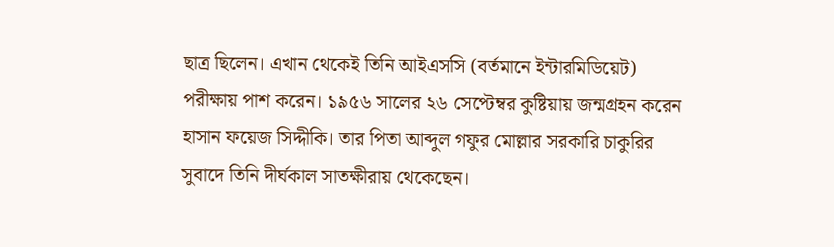ছাত্র ছিলেন। এখান থেকেই তিনি আইএসসি (বর্তমানে ইন্টারমিডিয়েট) পরীক্ষায় পাশ করেন। ১৯৫৬ সালের ২৬ সেপ্টেম্বর কুষ্টিয়ায় জন্মগ্রহন করেন হাসান ফয়েজ সিদ্দীকি। তার পিতা আব্দুল গফুর মোল্লার সরকারি চাকুরির সুবাদে তিনি দীর্ঘকাল সাতক্ষীরায় থেকেছেন।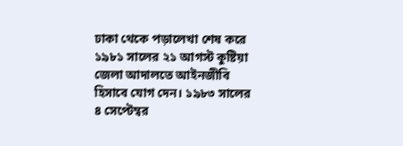ঢাকা থেকে পড়ালেখা শেষ করে ১৯৮১ সালের ২১ আগস্ট কুষ্টিয়া জেলা আদালতে আইনজীবি হিসাবে যোগ দেন। ১৯৮৩ সালের ৪ সেপ্টেম্বর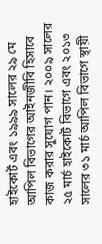হাইকোর্ট এবং ১৯৯৯ সালের ২৯ মে আপিল বিভাগের আইনজীবি হিসাবে কাজ করার সুযোগ পান। ২০০৯ সালের ২৫ মার্চ হাইকোর্ট বিভাগে এবং ২০১৩ সালের ৩১ মার্চ আপিল বিভাগে স্থায়ী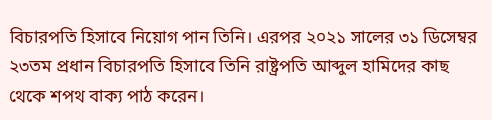বিচারপতি হিসাবে নিয়োগ পান তিনি। এরপর ২০২১ সালের ৩১ ডিসেম্বর ২৩তম প্রধান বিচারপতি হিসাবে তিনি রাষ্ট্রপতি আব্দুল হামিদের কাছ থেকে শপথ বাক্য পাঠ করেন।